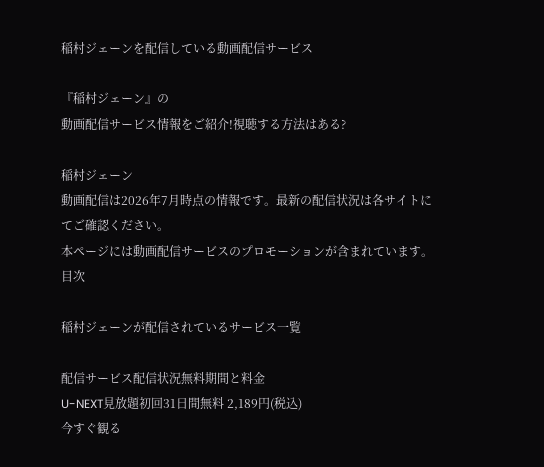稲村ジェーンを配信している動画配信サービス

『稲村ジェーン』の
動画配信サービス情報をご紹介!視聴する方法はある?

稲村ジェーン
動画配信は2026年7月時点の情報です。最新の配信状況は各サイトにてご確認ください。
本ページには動画配信サービスのプロモーションが含まれています。
目次

稲村ジェーンが配信されているサービス一覧

配信サービス配信状況無料期間と料金
U-NEXT見放題初回31日間無料 2,189円(税込)
今すぐ観る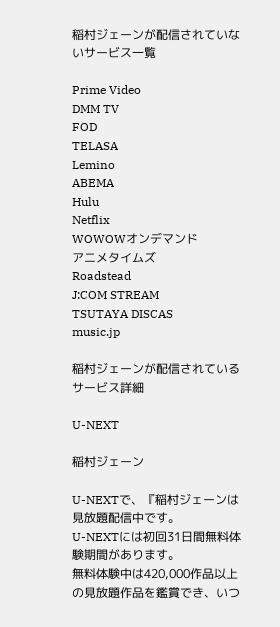稲村ジェーンが配信されていないサービス一覧

Prime Video
DMM TV
FOD
TELASA
Lemino
ABEMA
Hulu
Netflix
WOWOWオンデマンド
アニメタイムズ
Roadstead
J:COM STREAM
TSUTAYA DISCAS
music.jp

稲村ジェーンが配信されているサービス詳細

U-NEXT

稲村ジェーン

U-NEXTで、『稲村ジェーンは見放題配信中です。
U-NEXTには初回31日間無料体験期間があります。
無料体験中は420,000作品以上の見放題作品を鑑賞でき、いつ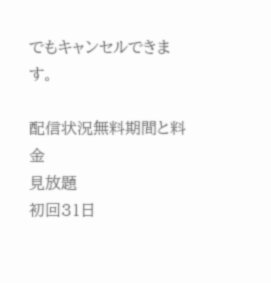でもキャンセルできます。

配信状況無料期間と料金
見放題
初回31日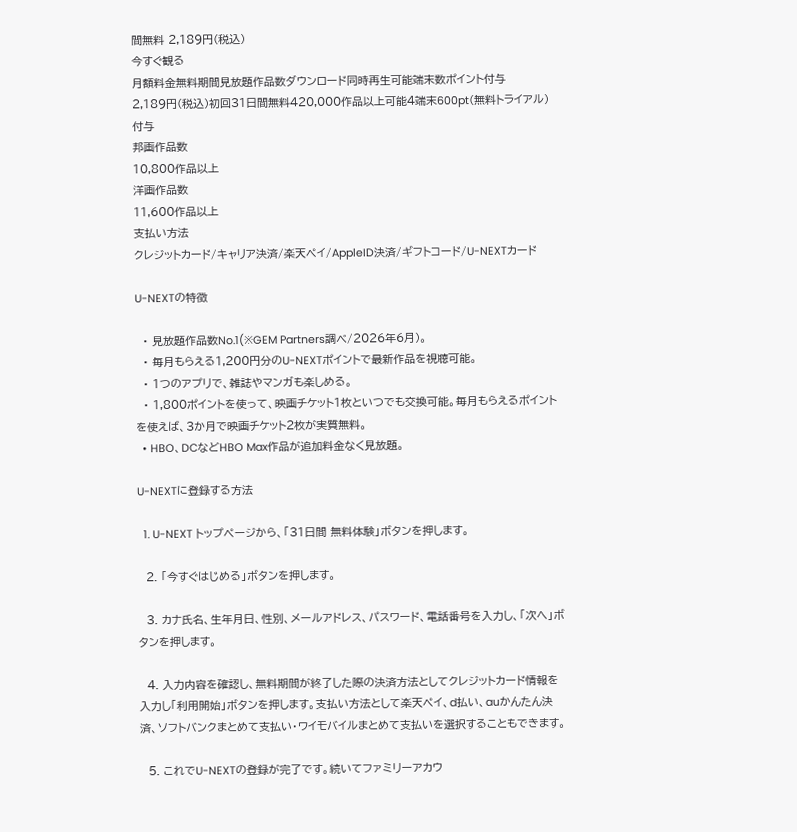間無料 2,189円(税込)
今すぐ観る
月額料金無料期間見放題作品数ダウンロード同時再生可能端末数ポイント付与
2,189円(税込)初回31日間無料420,000作品以上可能4端末600pt(無料トライアル) 付与
邦画作品数
10,800作品以上
洋画作品数
11,600作品以上
支払い方法
クレジットカード/キャリア決済/楽天ペイ/AppleID決済/ギフトコード/U-NEXTカード

U-NEXTの特徴

  • 見放題作品数No.1(※GEM Partners調べ/2026年6⽉)。
  • 毎月もらえる1,200円分のU-NEXTポイントで最新作品を視聴可能。
  • 1つのアプリで、雑誌やマンガも楽しめる。
  • 1,800ポイントを使って、映画チケット1枚といつでも交換可能。毎月もらえるポイントを使えば、3か月で映画チケット2枚が実質無料。
  • HBO、DCなどHBO Max作品が追加料金なく見放題。

U-NEXTに登録する方法

  1. U-NEXT トップページから、「31日間 無料体験」ボタンを押します。

  2. 「今すぐはじめる」ボタンを押します。

  3. カナ氏名、生年月日、性別、メールアドレス、パスワード、電話番号を入力し、「次へ」ボタンを押します。

  4. 入力内容を確認し、無料期間が終了した際の決済方法としてクレジットカード情報を入力し「利用開始」ボタンを押します。支払い方法として楽天ペイ、d払い、auかんたん決済、ソフトバンクまとめて支払い・ワイモバイルまとめて支払いを選択することもできます。

  5. これでU-NEXTの登録が完了です。続いてファミリーアカウ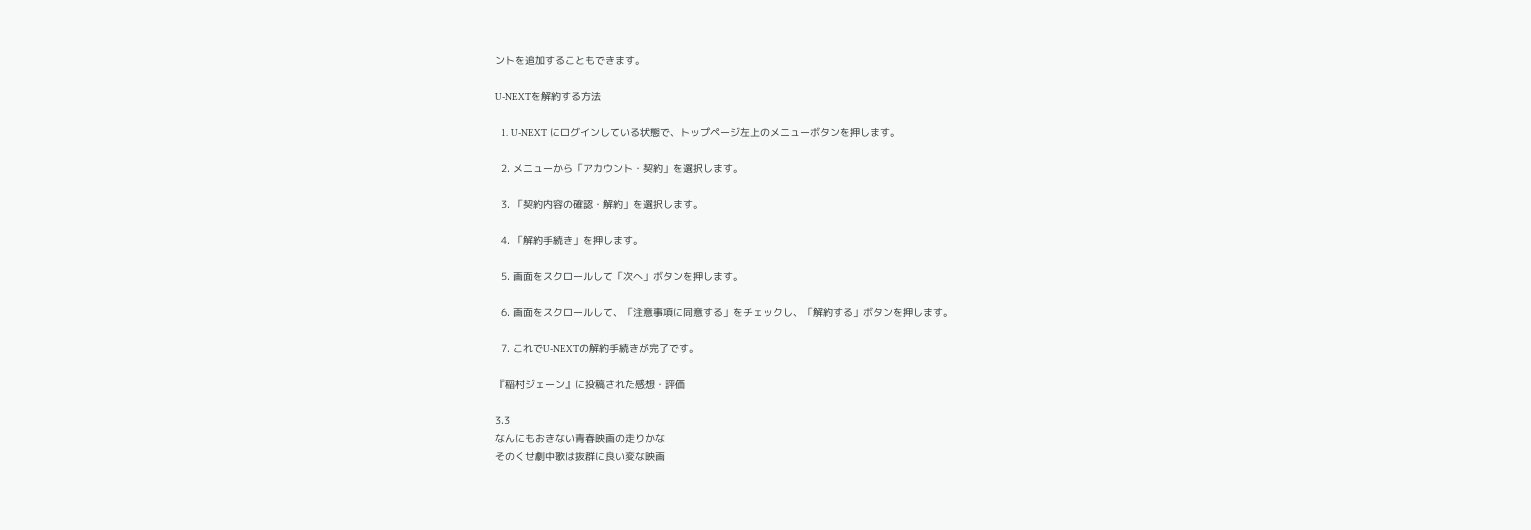ントを追加することもできます。

U-NEXTを解約する方法

  1. U-NEXT にログインしている状態で、トップページ左上のメニューボタンを押します。

  2. メニューから「アカウント・契約」を選択します。

  3. 「契約内容の確認・解約」を選択します。

  4. 「解約手続き」を押します。

  5. 画面をスクロールして「次へ」ボタンを押します。

  6. 画面をスクロールして、「注意事項に同意する」をチェックし、「解約する」ボタンを押します。

  7. これでU-NEXTの解約手続きが完了です。

『稲村ジェーン』に投稿された感想・評価

3.3
なんにもおきない青春映画の走りかな
そのくせ劇中歌は抜群に良い変な映画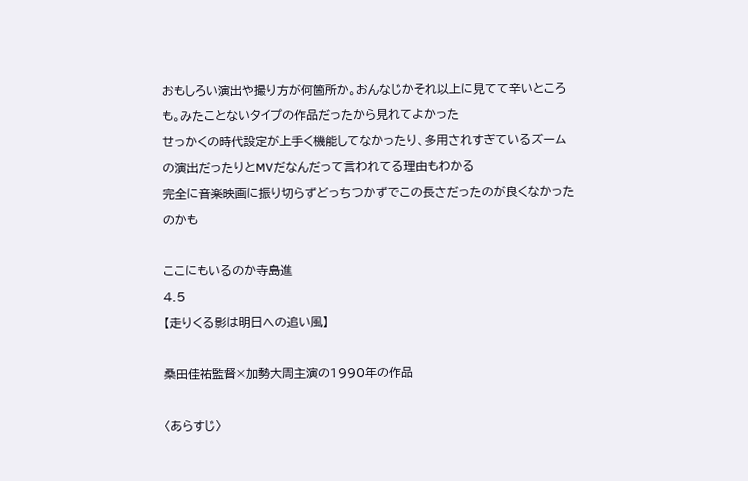おもしろい演出や撮り方が何箇所か。おんなじかそれ以上に見てて辛いところも。みたことないタイプの作品だったから見れてよかった
せっかくの時代設定が上手く機能してなかったり、多用されすぎているズームの演出だったりとMVだなんだって言われてる理由もわかる
完全に音楽映画に振り切らずどっちつかずでこの長さだったのが良くなかったのかも

ここにもいるのか寺島進
4.5
【走りくる影は明日への追い風】

桑田佳祐監督×加勢大周主演の1990年の作品

〈あらすじ〉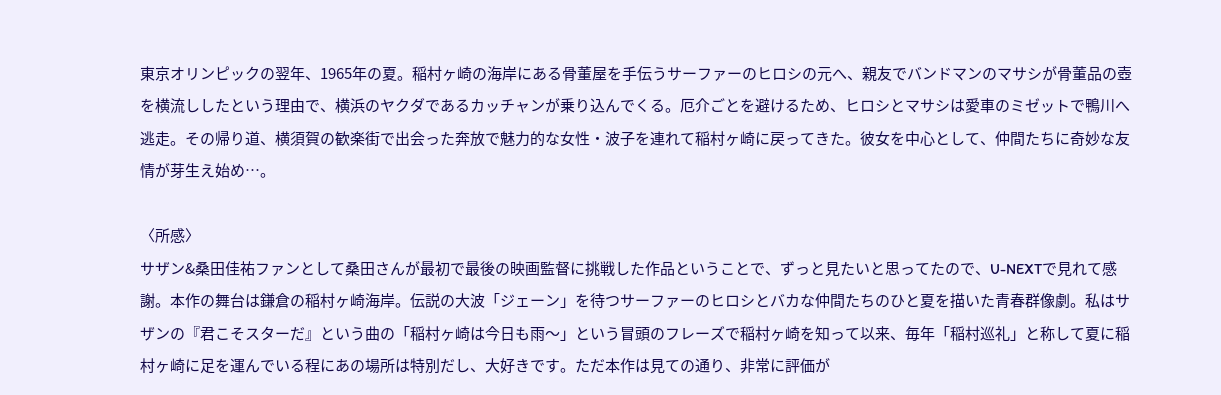東京オリンピックの翌年、1965年の夏。稲村ヶ崎の海岸にある骨董屋を手伝うサーファーのヒロシの元へ、親友でバンドマンのマサシが骨董品の壺を横流ししたという理由で、横浜のヤクダであるカッチャンが乗り込んでくる。厄介ごとを避けるため、ヒロシとマサシは愛車のミゼットで鴨川へ逃走。その帰り道、横須賀の歓楽街で出会った奔放で魅力的な女性・波子を連れて稲村ヶ崎に戻ってきた。彼女を中心として、仲間たちに奇妙な友情が芽生え始め…。

〈所感〉
サザン&桑田佳祐ファンとして桑田さんが最初で最後の映画監督に挑戦した作品ということで、ずっと見たいと思ってたので、U-NEXTで見れて感謝。本作の舞台は鎌倉の稲村ヶ崎海岸。伝説の大波「ジェーン」を待つサーファーのヒロシとバカな仲間たちのひと夏を描いた青春群像劇。私はサザンの『君こそスターだ』という曲の「稲村ヶ崎は今日も雨〜」という冒頭のフレーズで稲村ヶ崎を知って以来、毎年「稲村巡礼」と称して夏に稲村ヶ崎に足を運んでいる程にあの場所は特別だし、大好きです。ただ本作は見ての通り、非常に評価が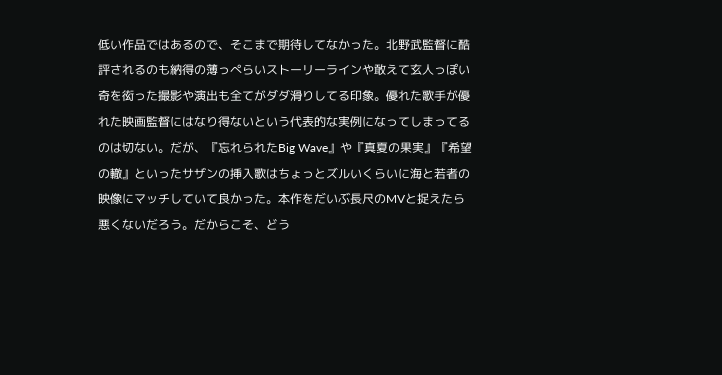低い作品ではあるので、そこまで期待してなかった。北野武監督に酷評されるのも納得の薄っぺらいストーリーラインや敢えて玄人っぽい奇を衒った撮影や演出も全てがダダ滑りしてる印象。優れた歌手が優れた映画監督にはなり得ないという代表的な実例になってしまってるのは切ない。だが、『忘れられたBig Wave』や『真夏の果実』『希望の轍』といったサザンの挿入歌はちょっとズルいくらいに海と若者の映像にマッチしていて良かった。本作をだいぶ長尺のMVと捉えたら悪くないだろう。だからこそ、どう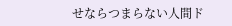せならつまらない人間ド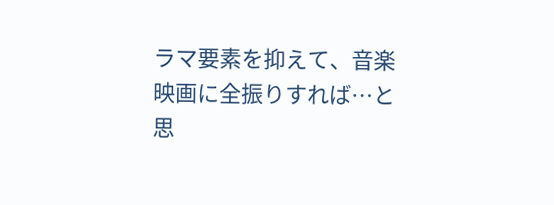ラマ要素を抑えて、音楽映画に全振りすれば…と思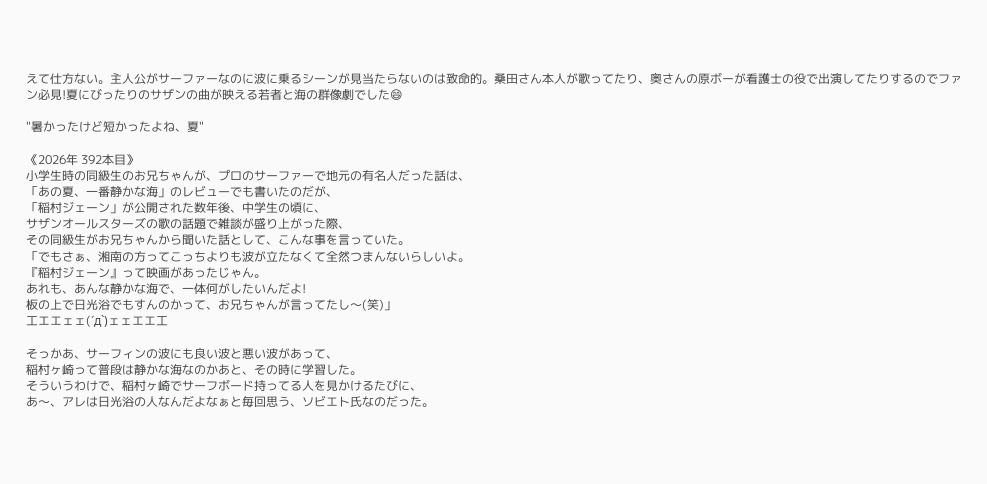えて仕方ない。主人公がサーファーなのに波に乗るシーンが見当たらないのは致命的。桑田さん本人が歌ってたり、奥さんの原ボーが看護士の役で出演してたりするのでファン必見!夏にびったりのサザンの曲が映える若者と海の群像劇でした😄

"暑かったけど短かったよね、夏"

《2026年 392本目》
小学生時の同級生のお兄ちゃんが、プロのサーファーで地元の有名人だった話は、
「あの夏、一番静かな海」のレビューでも書いたのだが、
「稲村ジェーン」が公開された数年後、中学生の頃に、
サザンオールスターズの歌の話題で雑談が盛り上がった際、
その同級生がお兄ちゃんから聞いた話として、こんな事を言っていた。
「でもさぁ、湘南の方ってこっちよりも波が立たなくて全然つまんないらしいよ。
『稲村ジェーン』って映画があったじゃん。
あれも、あんな静かな海で、一体何がしたいんだよ!
板の上で日光浴でもすんのかって、お兄ちゃんが言ってたし〜(笑)」
工エエェェ(´д`)ェェエエ工

そっかあ、サーフィンの波にも良い波と悪い波があって、
稲村ヶ崎って普段は静かな海なのかあと、その時に学習した。
そういうわけで、稲村ヶ崎でサーフボード持ってる人を見かけるたびに、
あ〜、アレは日光浴の人なんだよなぁと毎回思う、ソビエト氏なのだった。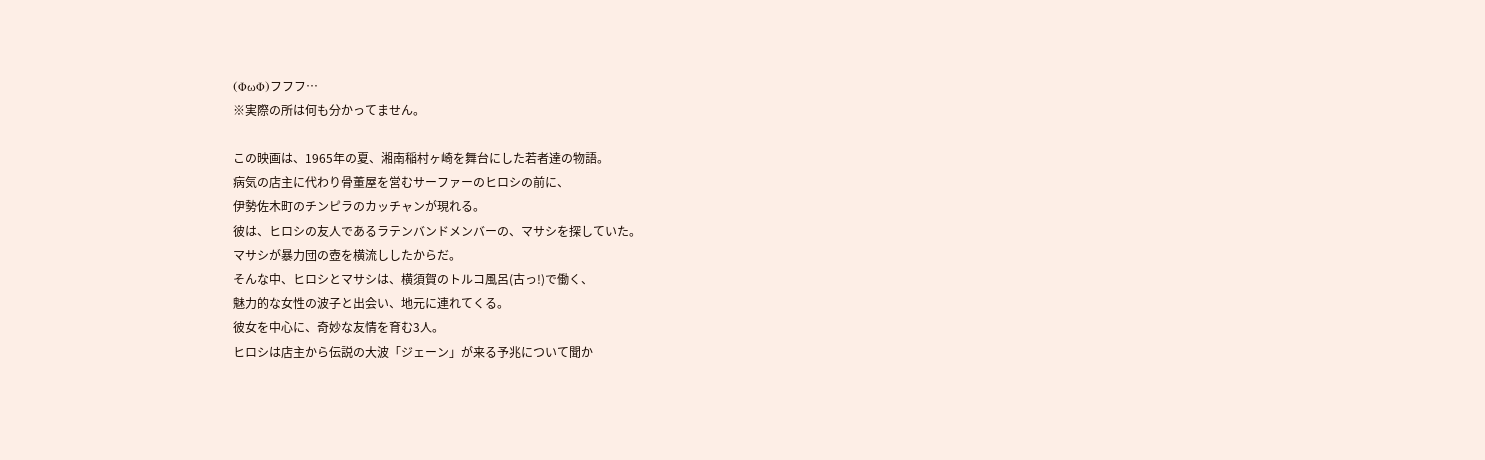(ΦωΦ)フフフ…
※実際の所は何も分かってません。

この映画は、1965年の夏、湘南稲村ヶ崎を舞台にした若者達の物語。
病気の店主に代わり骨董屋を営むサーファーのヒロシの前に、
伊勢佐木町のチンピラのカッチャンが現れる。
彼は、ヒロシの友人であるラテンバンドメンバーの、マサシを探していた。
マサシが暴力団の壺を横流ししたからだ。
そんな中、ヒロシとマサシは、横須賀のトルコ風呂(古っ!)で働く、
魅力的な女性の波子と出会い、地元に連れてくる。
彼女を中心に、奇妙な友情を育む3人。
ヒロシは店主から伝説の大波「ジェーン」が来る予兆について聞か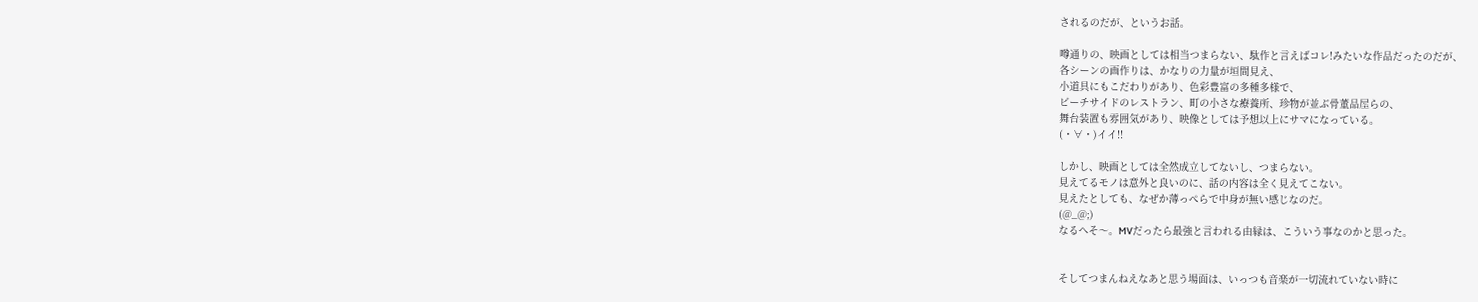されるのだが、というお話。

噂通りの、映画としては相当つまらない、駄作と言えばコレ!みたいな作品だったのだが、
各シーンの画作りは、かなりの力量が垣間見え、
小道具にもこだわりがあり、色彩豊富の多種多様で、
ビーチサイドのレストラン、町の小さな療養所、珍物が並ぶ骨董品屋らの、
舞台装置も雰囲気があり、映像としては予想以上にサマになっている。
(・∀・)イイ!!

しかし、映画としては全然成立してないし、つまらない。
見えてるモノは意外と良いのに、話の内容は全く見えてこない。
見えたとしても、なぜか薄っぺらで中身が無い感じなのだ。
(@_@;)
なるへそ〜。MVだったら最強と言われる由縁は、こういう事なのかと思った。


そしてつまんねえなあと思う場面は、いっつも音楽が一切流れていない時に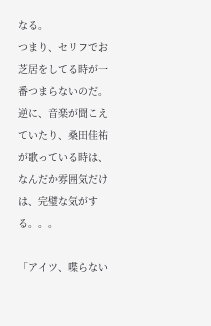なる。
つまり、セリフでお芝居をしてる時が一番つまらないのだ。
逆に、音楽が聞こえていたり、桑田佳祐が歌っている時は、
なんだか雰囲気だけは、完璧な気がする。。。

「アイツ、喋らない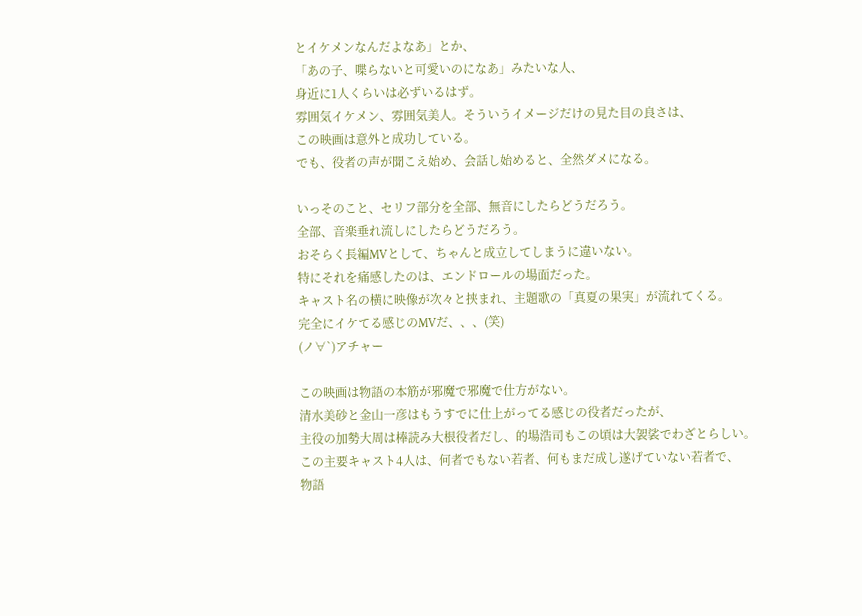とイケメンなんだよなあ」とか、
「あの子、喋らないと可愛いのになあ」みたいな人、
身近に1人くらいは必ずいるはず。
雰囲気イケメン、雰囲気美人。そういうイメージだけの見た目の良さは、
この映画は意外と成功している。
でも、役者の声が聞こえ始め、会話し始めると、全然ダメになる。

いっそのこと、セリフ部分を全部、無音にしたらどうだろう。
全部、音楽垂れ流しにしたらどうだろう。
おそらく長編MVとして、ちゃんと成立してしまうに違いない。
特にそれを痛感したのは、エンドロールの場面だった。
キャスト名の横に映像が次々と挟まれ、主題歌の「真夏の果実」が流れてくる。
完全にイケてる感じのMVだ、、、(笑)
(ノ∀`)アチャー

この映画は物語の本筋が邪魔で邪魔で仕方がない。
清水美砂と金山一彦はもうすでに仕上がってる感じの役者だったが、
主役の加勢大周は棒読み大根役者だし、的場浩司もこの頃は大袈裟でわざとらしい。
この主要キャスト4人は、何者でもない若者、何もまだ成し遂げていない若者で、
物語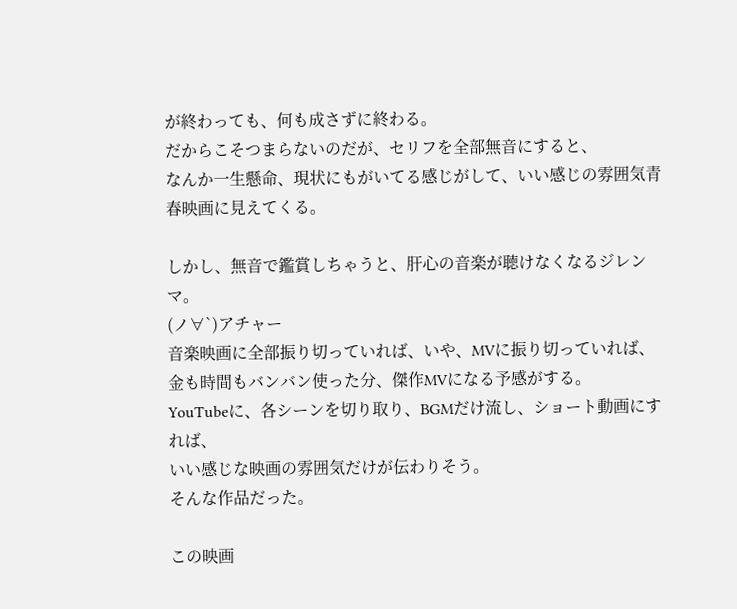が終わっても、何も成さずに終わる。
だからこそつまらないのだが、セリフを全部無音にすると、
なんか一生懸命、現状にもがいてる感じがして、いい感じの雰囲気青春映画に見えてくる。

しかし、無音で鑑賞しちゃうと、肝心の音楽が聴けなくなるジレンマ。
(ノ∀`)アチャー
音楽映画に全部振り切っていれば、いや、MVに振り切っていれば、
金も時間もバンバン使った分、傑作MVになる予感がする。
YouTubeに、各シーンを切り取り、BGMだけ流し、ショート動画にすれば、
いい感じな映画の雰囲気だけが伝わりそう。
そんな作品だった。

この映画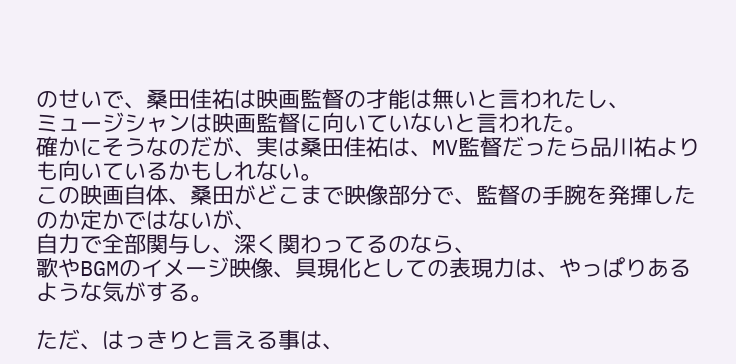のせいで、桑田佳祐は映画監督の才能は無いと言われたし、
ミュージシャンは映画監督に向いていないと言われた。
確かにそうなのだが、実は桑田佳祐は、MV監督だったら品川祐よりも向いているかもしれない。
この映画自体、桑田がどこまで映像部分で、監督の手腕を発揮したのか定かではないが、
自力で全部関与し、深く関わってるのなら、
歌やBGMのイメージ映像、具現化としての表現力は、やっぱりあるような気がする。

ただ、はっきりと言える事は、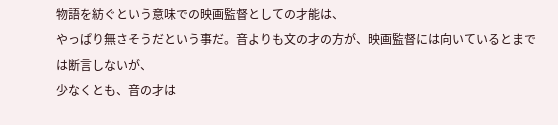物語を紡ぐという意味での映画監督としての才能は、
やっぱり無さそうだという事だ。音よりも文の才の方が、映画監督には向いているとまでは断言しないが、
少なくとも、音の才は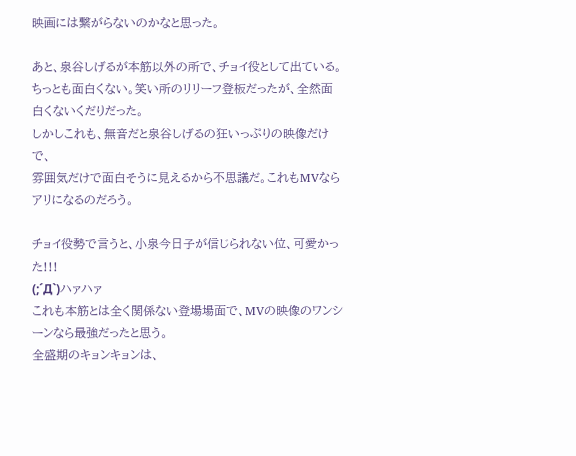映画には繋がらないのかなと思った。

あと、泉谷しげるが本筋以外の所で、チョイ役として出ている。
ちっとも面白くない。笑い所のリリーフ登板だったが、全然面白くないくだりだった。
しかしこれも、無音だと泉谷しげるの狂いっぷりの映像だけで、
雰囲気だけで面白そうに見えるから不思議だ。これもMVならアリになるのだろう。

チョイ役勢で言うと、小泉今日子が信じられない位、可愛かった!!!
(;´Д`)ハァハァ
これも本筋とは全く関係ない登場場面で、MVの映像のワンシーンなら最強だったと思う。
全盛期のキョンキョンは、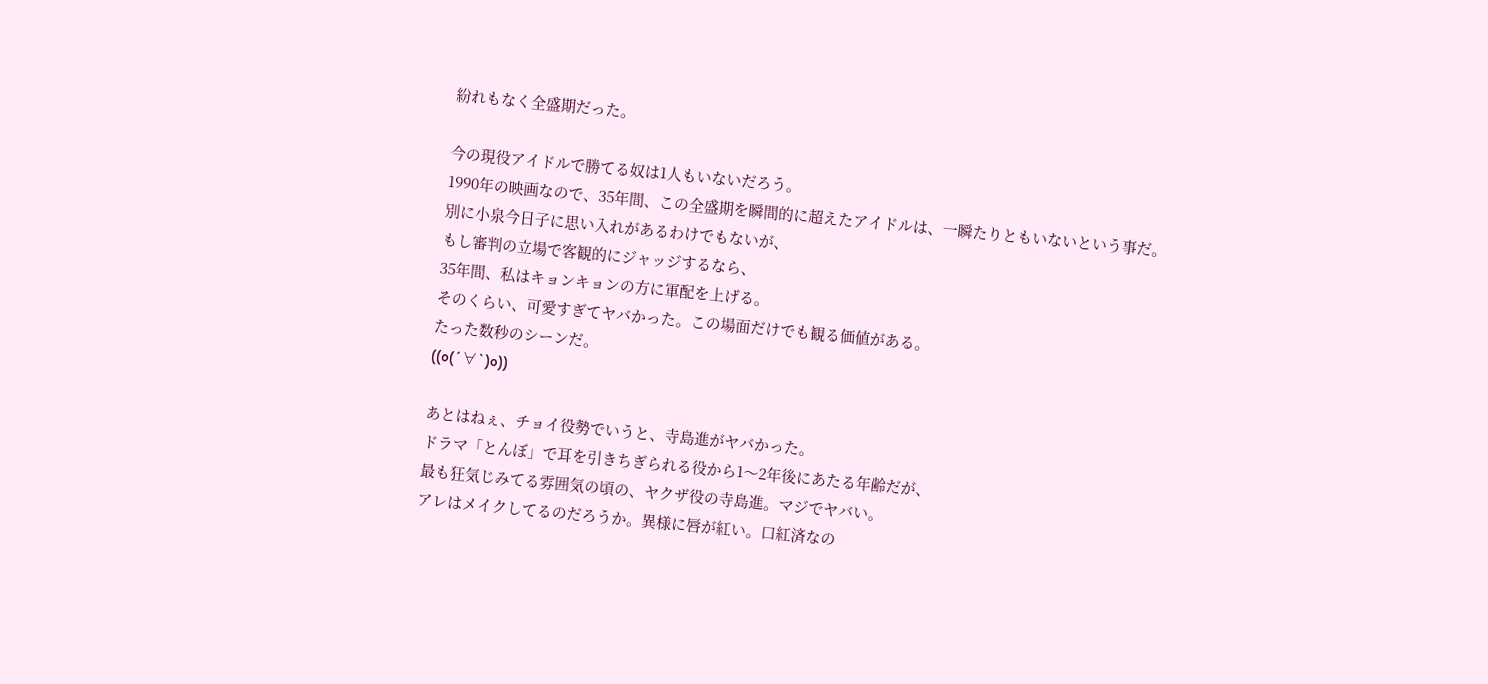紛れもなく全盛期だった。

今の現役アイドルで勝てる奴は1人もいないだろう。
1990年の映画なので、35年間、この全盛期を瞬間的に超えたアイドルは、一瞬たりともいないという事だ。
別に小泉今日子に思い入れがあるわけでもないが、
もし審判の立場で客観的にジャッジするなら、
35年間、私はキョンキョンの方に軍配を上げる。
そのくらい、可愛すぎてヤバかった。この場面だけでも観る価値がある。
たった数秒のシーンだ。
((o(´∀`)o))

あとはねぇ、チョイ役勢でいうと、寺島進がヤバかった。
ドラマ「とんぼ」で耳を引きちぎられる役から1〜2年後にあたる年齢だが、
最も狂気じみてる雰囲気の頃の、ヤクザ役の寺島進。マジでヤバい。
アレはメイクしてるのだろうか。異様に唇が紅い。口紅済なの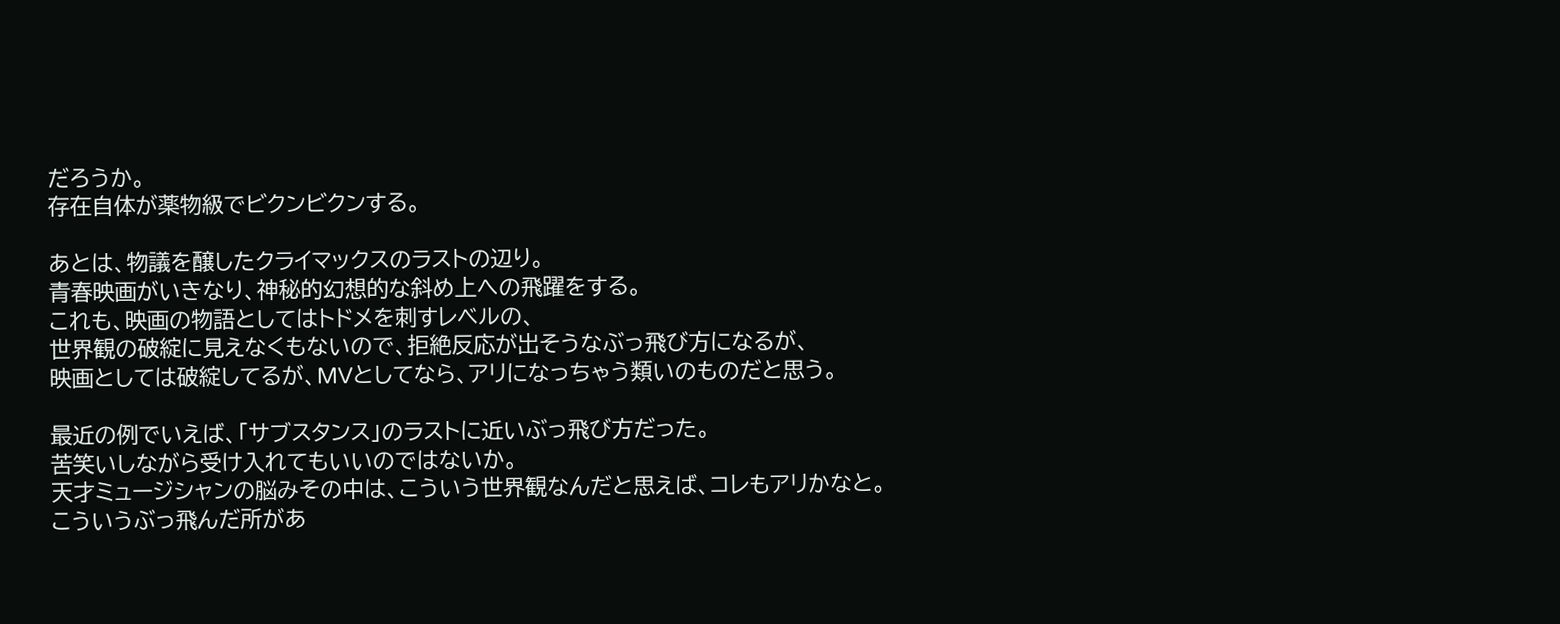だろうか。
存在自体が薬物級でビクンビクンする。

あとは、物議を醸したクライマックスのラストの辺り。
青春映画がいきなり、神秘的幻想的な斜め上への飛躍をする。
これも、映画の物語としてはトドメを刺すレベルの、
世界観の破綻に見えなくもないので、拒絶反応が出そうなぶっ飛び方になるが、
映画としては破綻してるが、MVとしてなら、アリになっちゃう類いのものだと思う。

最近の例でいえば、「サブスタンス」のラストに近いぶっ飛び方だった。
苦笑いしながら受け入れてもいいのではないか。
天才ミュージシャンの脳みその中は、こういう世界観なんだと思えば、コレもアリかなと。
こういうぶっ飛んだ所があ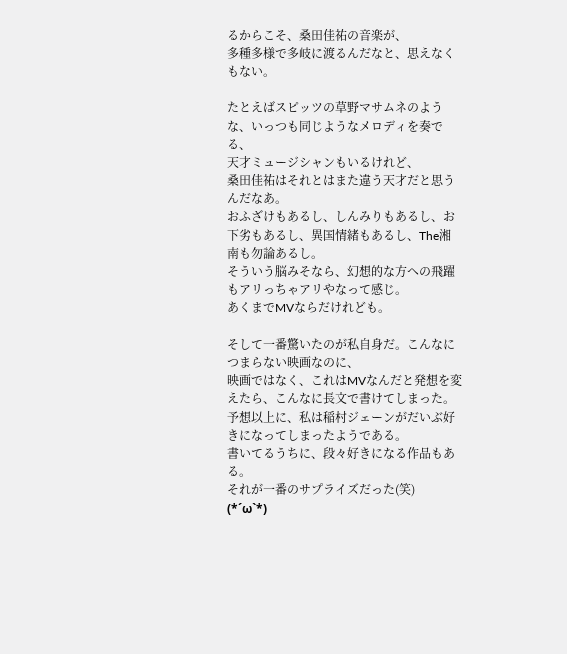るからこそ、桑田佳祐の音楽が、
多種多様で多岐に渡るんだなと、思えなくもない。

たとえばスピッツの草野マサムネのような、いっつも同じようなメロディを奏でる、
天才ミュージシャンもいるけれど、
桑田佳祐はそれとはまた違う天才だと思うんだなあ。
おふざけもあるし、しんみりもあるし、お下劣もあるし、異国情緒もあるし、The湘南も勿論あるし。
そういう脳みそなら、幻想的な方への飛躍もアリっちゃアリやなって感じ。
あくまでMVならだけれども。

そして一番驚いたのが私自身だ。こんなにつまらない映画なのに、
映画ではなく、これはMVなんだと発想を変えたら、こんなに長文で書けてしまった。
予想以上に、私は稲村ジェーンがだいぶ好きになってしまったようである。
書いてるうちに、段々好きになる作品もある。
それが一番のサプライズだった(笑)
(*´ω`*)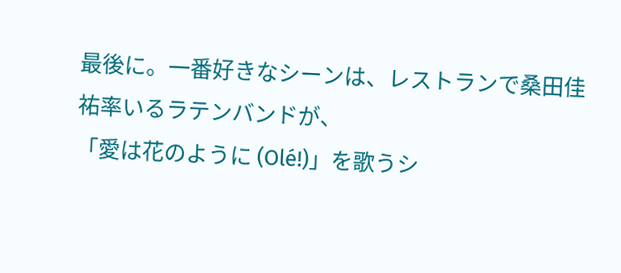最後に。一番好きなシーンは、レストランで桑田佳祐率いるラテンバンドが、
「愛は花のように (Olé!)」を歌うシ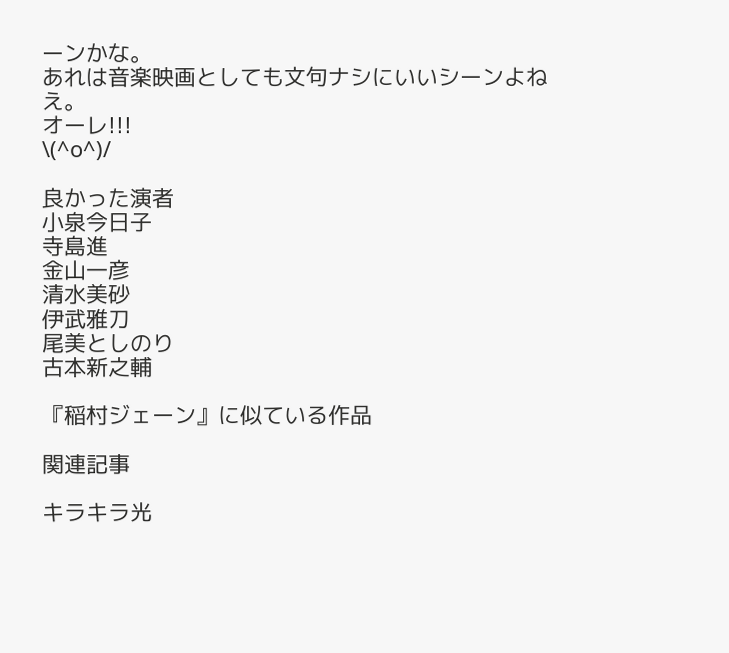ーンかな。
あれは音楽映画としても文句ナシにいいシーンよねえ。
オーレ!!!
\(^o^)/

良かった演者
小泉今日子
寺島進
金山一彦
清水美砂
伊武雅刀
尾美としのり
古本新之輔

『稲村ジェーン』に似ている作品

関連記事

キラキラ光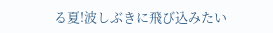る夏!波しぶきに飛び込みたい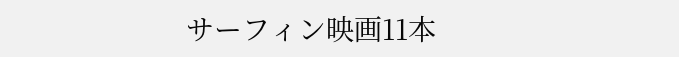サーフィン映画11本